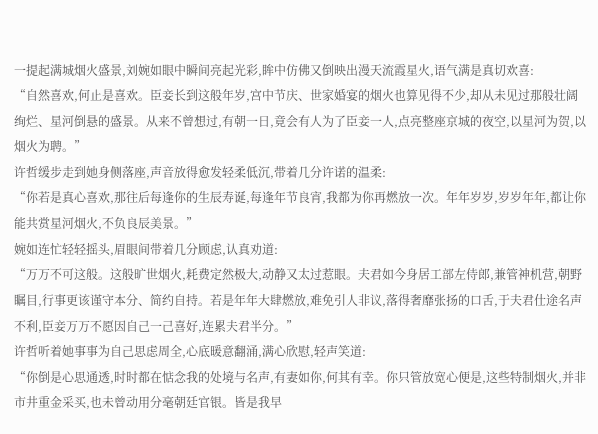一提起满城烟火盛景,刘婉如眼中瞬间亮起光彩,眸中仿佛又倒映出漫天流霞星火,语气满是真切欢喜:
“自然喜欢,何止是喜欢。臣妾长到这般年岁,宫中节庆、世家婚宴的烟火也算见得不少,却从未见过那般壮阔绚烂、星河倒悬的盛景。从来不曾想过,有朝一日,竟会有人为了臣妾一人,点亮整座京城的夜空,以星河为贺,以烟火为聘。”
许哲缓步走到她身侧落座,声音放得愈发轻柔低沉,带着几分许诺的温柔:
“你若是真心喜欢,那往后每逢你的生辰寿诞,每逢年节良宵,我都为你再燃放一次。年年岁岁,岁岁年年,都让你能共赏星河烟火,不负良辰美景。”
婉如连忙轻轻摇头,眉眼间带着几分顾虑,认真劝道:
“万万不可这般。这般旷世烟火,耗费定然极大,动静又太过惹眼。夫君如今身居工部左侍郎,兼管神机营,朝野瞩目,行事更该谨守本分、简约自持。若是年年大肆燃放,难免引人非议,落得奢靡张扬的口舌,于夫君仕途名声不利,臣妾万万不愿因自己一己喜好,连累夫君半分。”
许哲听着她事事为自己思虑周全,心底暖意翻涌,满心欣慰,轻声笑道:
“你倒是心思通透,时时都在惦念我的处境与名声,有妻如你,何其有幸。你只管放宽心便是,这些特制烟火,并非市井重金采买,也未曾动用分毫朝廷官银。皆是我早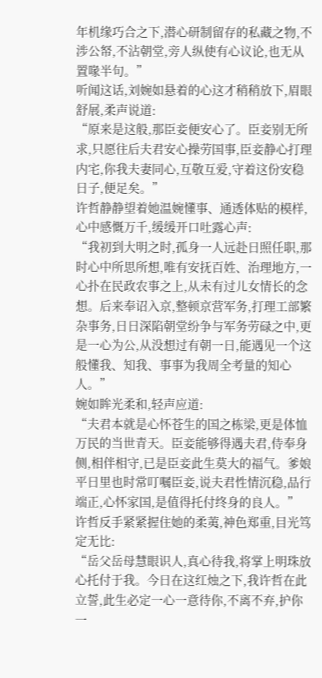年机缘巧合之下,潜心研制留存的私藏之物,不涉公帑,不沾朝堂,旁人纵使有心议论,也无从置喙半句。”
听闻这话,刘婉如悬着的心这才稍稍放下,眉眼舒展,柔声说道:
“原来是这般,那臣妾便安心了。臣妾别无所求,只愿往后夫君安心操劳国事,臣妾静心打理内宅,你我夫妻同心,互敬互爱,守着这份安稳日子,便足矣。”
许哲静静望着她温婉懂事、通透体贴的模样,心中感慨万千,缓缓开口吐露心声:
“我初到大明之时,孤身一人远赴日照任职,那时心中所思所想,唯有安抚百姓、治理地方,一心扑在民政农事之上,从未有过儿女情长的念想。后来奉诏入京,整顿京营军务,打理工部繁杂事务,日日深陷朝堂纷争与军务劳碌之中,更是一心为公,从没想过有朝一日,能遇见一个这般懂我、知我、事事为我周全考量的知心人。”
婉如眸光柔和,轻声应道:
“夫君本就是心怀苍生的国之栋梁,更是体恤万民的当世青天。臣妾能够得遇夫君,侍奉身侧,相伴相守,已是臣妾此生莫大的福气。爹娘平日里也时常叮嘱臣妾,说夫君性情沉稳,品行端正,心怀家国,是值得托付终身的良人。”
许哲反手紧紧握住她的柔荑,神色郑重,目光笃定无比:
“岳父岳母慧眼识人,真心待我,将掌上明珠放心托付于我。今日在这红烛之下,我许哲在此立誓,此生必定一心一意待你,不离不弃,护你一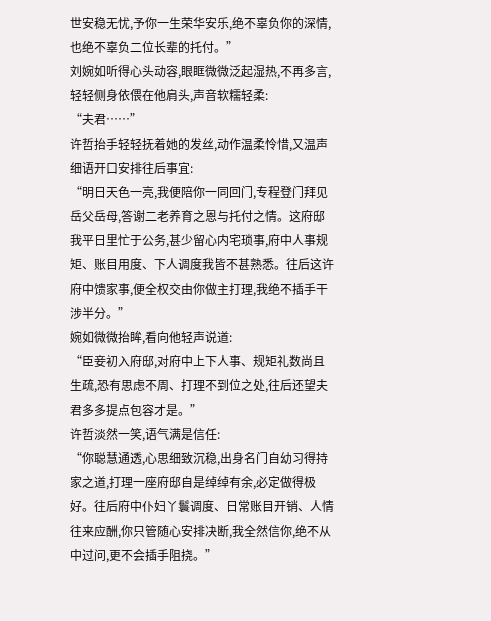世安稳无忧,予你一生荣华安乐,绝不辜负你的深情,也绝不辜负二位长辈的托付。”
刘婉如听得心头动容,眼眶微微泛起湿热,不再多言,轻轻侧身依偎在他肩头,声音软糯轻柔:
“夫君……”
许哲抬手轻轻抚着她的发丝,动作温柔怜惜,又温声细语开口安排往后事宜:
“明日天色一亮,我便陪你一同回门,专程登门拜见岳父岳母,答谢二老养育之恩与托付之情。这府邸我平日里忙于公务,甚少留心内宅琐事,府中人事规矩、账目用度、下人调度我皆不甚熟悉。往后这许府中馈家事,便全权交由你做主打理,我绝不插手干涉半分。”
婉如微微抬眸,看向他轻声说道:
“臣妾初入府邸,对府中上下人事、规矩礼数尚且生疏,恐有思虑不周、打理不到位之处,往后还望夫君多多提点包容才是。”
许哲淡然一笑,语气满是信任:
“你聪慧通透,心思细致沉稳,出身名门自幼习得持家之道,打理一座府邸自是绰绰有余,必定做得极好。往后府中仆妇丫鬟调度、日常账目开销、人情往来应酬,你只管随心安排决断,我全然信你,绝不从中过问,更不会插手阻挠。”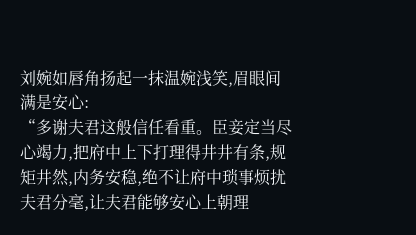刘婉如唇角扬起一抹温婉浅笑,眉眼间满是安心:
“多谢夫君这般信任看重。臣妾定当尽心竭力,把府中上下打理得井井有条,规矩井然,内务安稳,绝不让府中琐事烦扰夫君分毫,让夫君能够安心上朝理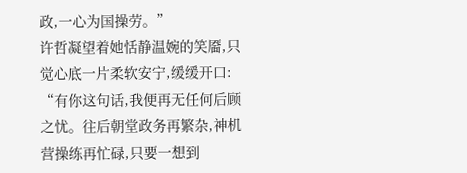政,一心为国操劳。”
许哲凝望着她恬静温婉的笑靥,只觉心底一片柔软安宁,缓缓开口:
“有你这句话,我便再无任何后顾之忧。往后朝堂政务再繁杂,神机营操练再忙碌,只要一想到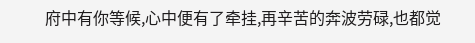府中有你等候,心中便有了牵挂,再辛苦的奔波劳碌,也都觉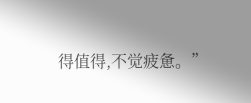得值得,不觉疲惫。”